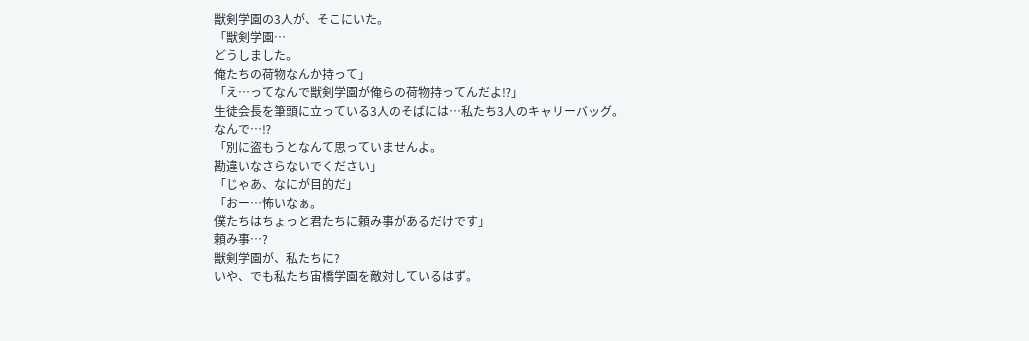獣剣学園の3人が、そこにいた。
「獣剣学園…
どうしました。
俺たちの荷物なんか持って」
「え…ってなんで獣剣学園が俺らの荷物持ってんだよ⁉」
生徒会長を筆頭に立っている3人のそばには…私たち3人のキャリーバッグ。
なんで…⁉
「別に盗もうとなんて思っていませんよ。
勘違いなさらないでください」
「じゃあ、なにが目的だ」
「おー…怖いなぁ。
僕たちはちょっと君たちに頼み事があるだけです」
頼み事…?
獣剣学園が、私たちに?
いや、でも私たち宙橋学園を敵対しているはず。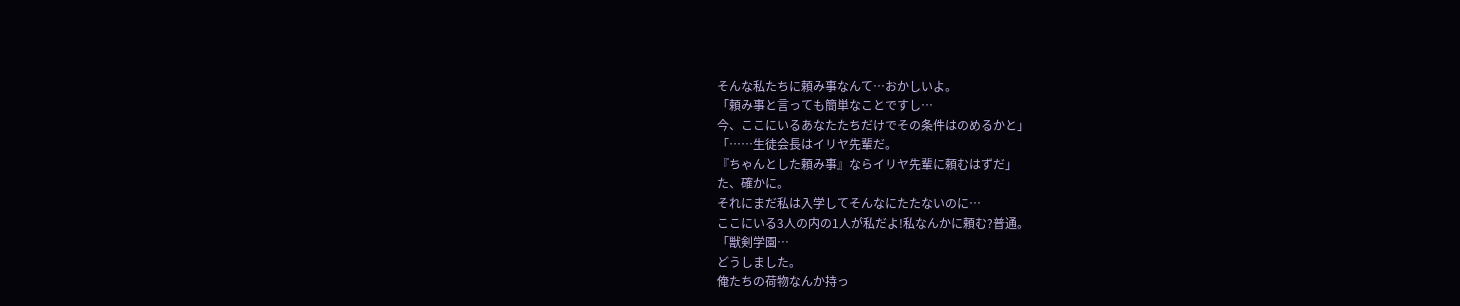そんな私たちに頼み事なんて…おかしいよ。
「頼み事と言っても簡単なことですし…
今、ここにいるあなたたちだけでその条件はのめるかと」
「……生徒会長はイリヤ先輩だ。
『ちゃんとした頼み事』ならイリヤ先輩に頼むはずだ」
た、確かに。
それにまだ私は入学してそんなにたたないのに…
ここにいる3人の内の1人が私だよ!私なんかに頼む?普通。
「獣剣学園…
どうしました。
俺たちの荷物なんか持っ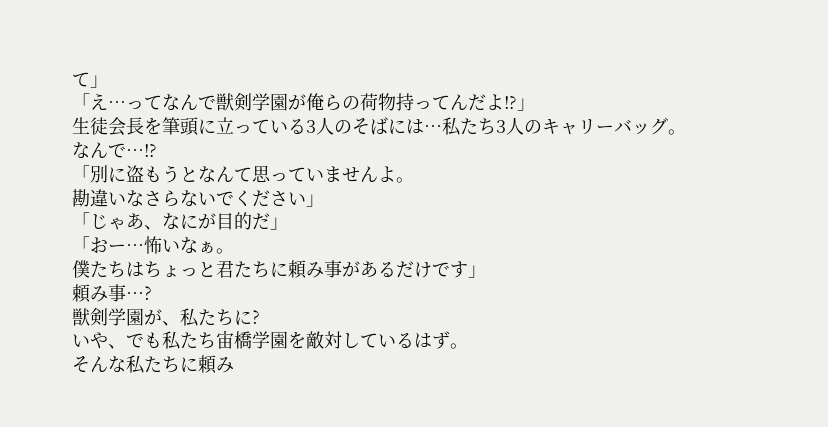て」
「え…ってなんで獣剣学園が俺らの荷物持ってんだよ⁉」
生徒会長を筆頭に立っている3人のそばには…私たち3人のキャリーバッグ。
なんで…⁉
「別に盗もうとなんて思っていませんよ。
勘違いなさらないでください」
「じゃあ、なにが目的だ」
「おー…怖いなぁ。
僕たちはちょっと君たちに頼み事があるだけです」
頼み事…?
獣剣学園が、私たちに?
いや、でも私たち宙橋学園を敵対しているはず。
そんな私たちに頼み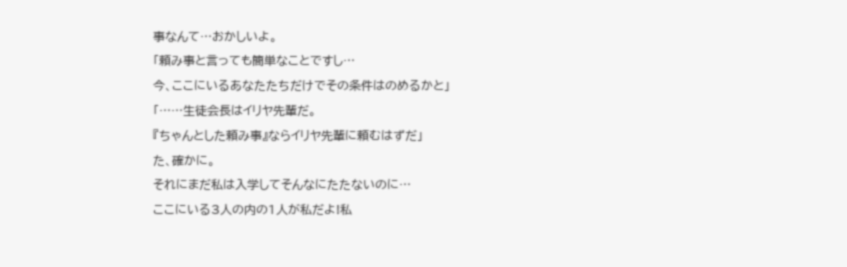事なんて…おかしいよ。
「頼み事と言っても簡単なことですし…
今、ここにいるあなたたちだけでその条件はのめるかと」
「……生徒会長はイリヤ先輩だ。
『ちゃんとした頼み事』ならイリヤ先輩に頼むはずだ」
た、確かに。
それにまだ私は入学してそんなにたたないのに…
ここにいる3人の内の1人が私だよ!私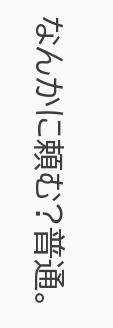なんかに頼む?普通。